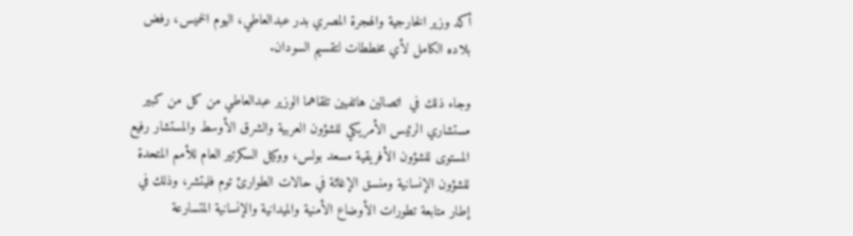أكد وزير الخارجية والهجرة المصري بدر عبدالعاطي، اليوم الخميس، رفض بلاده الكامل لأي مخططات لتقسيم السودان.

وجاء ذلك في  اتصالين هاتفيين تلقاهما الوزير عبدالعاطي من كل من كبير مستشاري الرئيس الأمريكي للشؤون العربية والشرق الأوسط والمستشار رفيع المستوى للشؤون الأفريقية مسعد بولس، ووكيل السكرتير العام للأمم المتحدة للشؤون الإنسانية ومنسق الإغاثة في حالات الطوارئ توم فليتشر، وذلك في إطار متابعة تطورات الأوضاع الأمنية والميدانية والإنسانية المتسارعة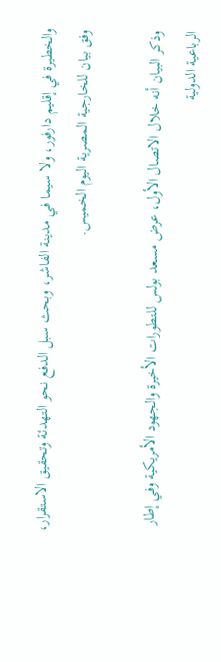والخطيرة في إقليم دارفور، ولا سيما في مدينة الفاشر، وبحث سبل الدفع نحو التهدئة وتحقيق الاستقرار، وفق بيان للخارجية المصرية اليوم الخميس.

وذكر البيان أنه خلال الاتصال الأول، عرض مسعد بولس للتطورات الأخيرة والجهود الأمريكية وفي إطار الرباعية الدولية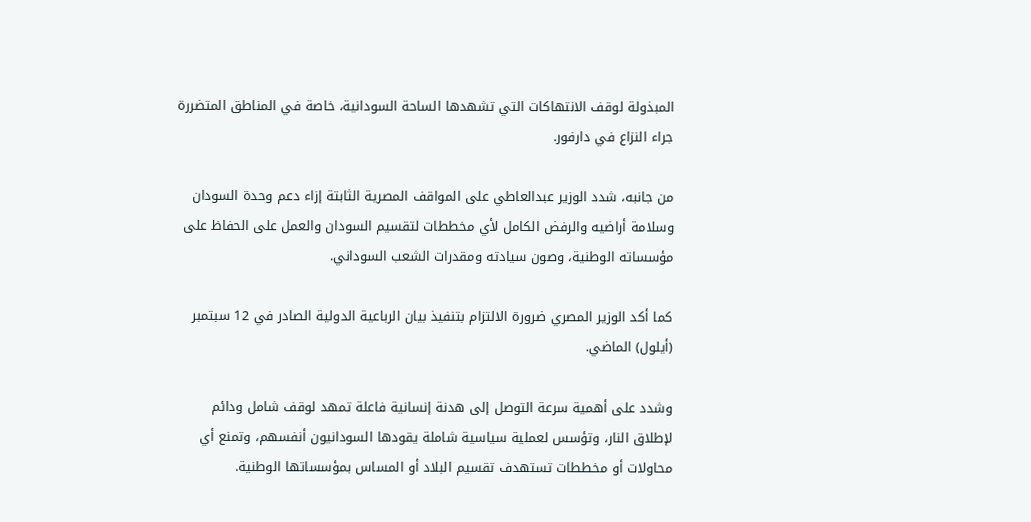المبذولة لوقف الانتهاكات التي تشهدها الساحة السودانية، خاصة في المناطق المتضررة جراء النزاع في دارفور.

من جانبه، شدد الوزير عبدالعاطي على المواقف المصرية الثابتة إزاء دعم وحدة السودان وسلامة أراضيه والرفض الكامل لأي مخططات لتقسيم السودان والعمل على الحفاظ على مؤسساته الوطنية، وصون سيادته ومقدرات الشعب السوداني.

كما أكد الوزير المصري ضرورة الالتزام بتنفيذ بيان الرباعية الدولية الصادر في 12 سبتمبر  (أيلول) الماضي.

وشدد على أهمية سرعة التوصل إلى هدنة إنسانية فاعلة تمهد لوقف شامل ودائم لإطلاق النار، وتؤسس لعملية سياسية شاملة يقودها السودانيون أنفسهم، وتمنع أي محاولات أو مخططات تستهدف تقسيم البلاد أو المساس بمؤسساتها الوطنية.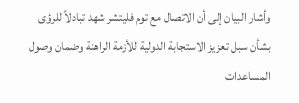وأشار البيان إلى أن الاتصال مع توم فليتشر شهد تبادلاً للرؤى بشأن سبل تعزيز الاستجابة الدولية للأزمة الراهنة وضمان وصول المساعدات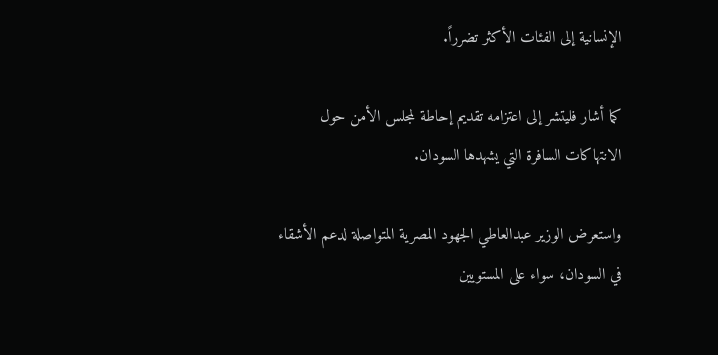الإنسانية إلى الفئات الأكثر تضرراً.

كما أشار فليتشر إلى اعتزامه تقديم إحاطة لمجلس الأمن حول الانتهاكات السافرة التي يشهدها السودان.

واستعرض الوزير عبدالعاطي الجهود المصرية المتواصلة لدعم الأشقاء في السودان، سواء على المستويين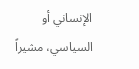الإنساني أو السياسي، مشيراً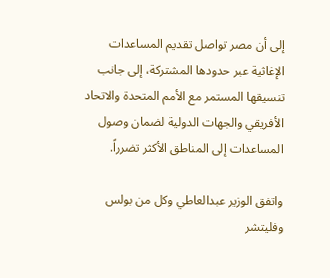إلى أن مصر تواصل تقديم المساعدات الإغاثية عبر حدودها المشتركة، إلى جانب تنسيقها المستمر مع الأمم المتحدة والاتحاد الأفريقي والجهات الدولية لضمان وصول المساعدات إلى المناطق الأكثر تضرراً.

واتفق الوزير عبدالعاطي وكل من بولس وفليتشر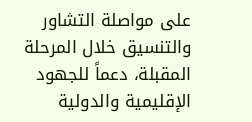على مواصلة التشاور والتنسيق خلال المرحلة المقبلة، دعماً للجهود الإقليمية والدولية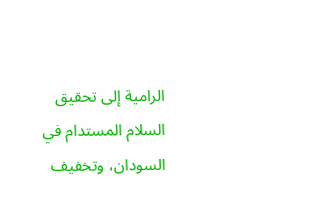الرامية إلى تحقيق السلام المستدام في السودان، وتخفيف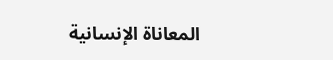المعاناة الإنسانية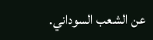عن الشعب السوداني.